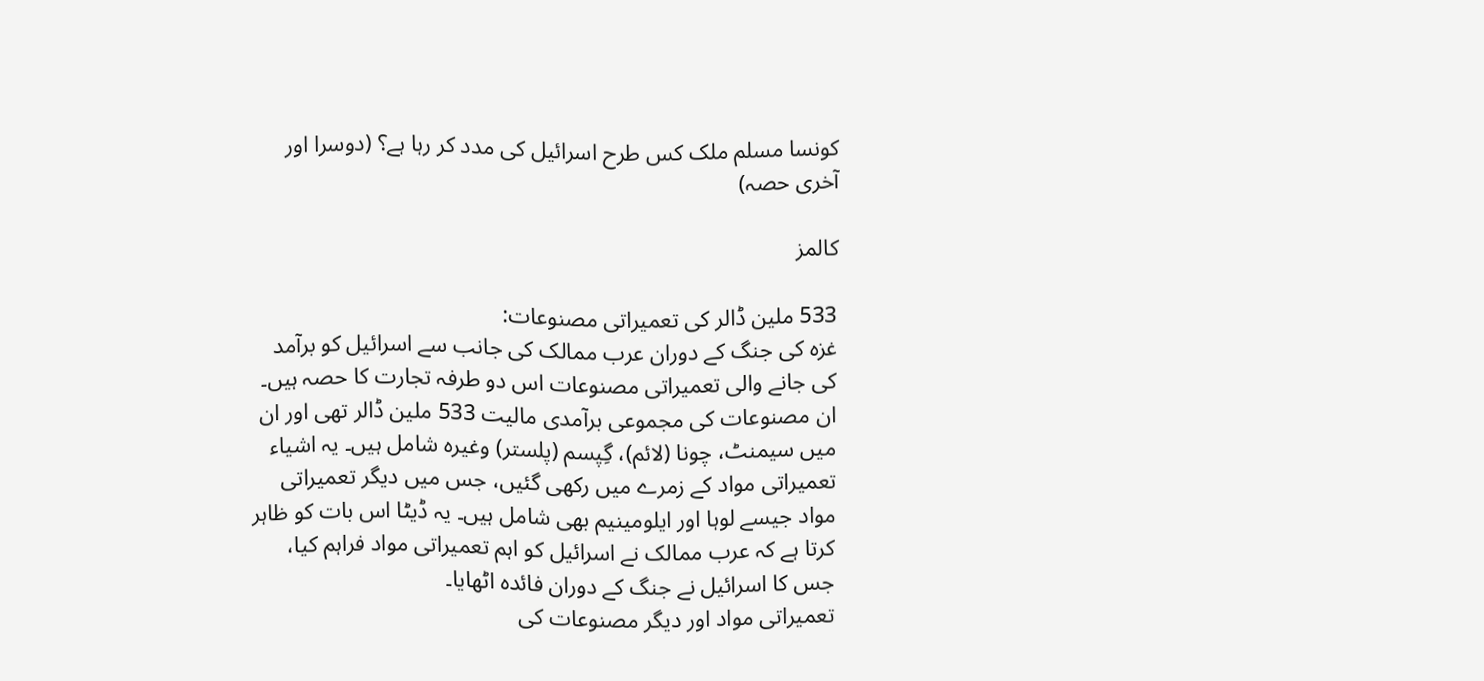کونسا مسلم ملک کس طرح اسرائیل کی مدد کر رہا ہے؟ (دوسرا اور آخری حصہ)

کالمز

533 ملین ڈالر کی تعمیراتی مصنوعات:
غزہ کی جنگ کے دوران عرب ممالک کی جانب سے اسرائیل کو برآمد کی جانے والی تعمیراتی مصنوعات اس دو طرفہ تجارت کا حصہ ہیں۔ ان مصنوعات کی مجموعی برآمدی مالیت 533 ملین ڈالر تھی اور ان میں سیمنٹ، چونا (لائم)، گِپسم (پلستر) وغیرہ شامل ہیں۔ یہ اشیاء تعمیراتی مواد کے زمرے میں رکھی گئیں، جس میں دیگر تعمیراتی مواد جیسے لوہا اور ایلومینیم بھی شامل ہیں۔ یہ ڈیٹا اس بات کو ظاہر کرتا ہے کہ عرب ممالک نے اسرائیل کو اہم تعمیراتی مواد فراہم کیا، جس کا اسرائیل نے جنگ کے دوران فائدہ اٹھایا۔
تعمیراتی مواد اور دیگر مصنوعات کی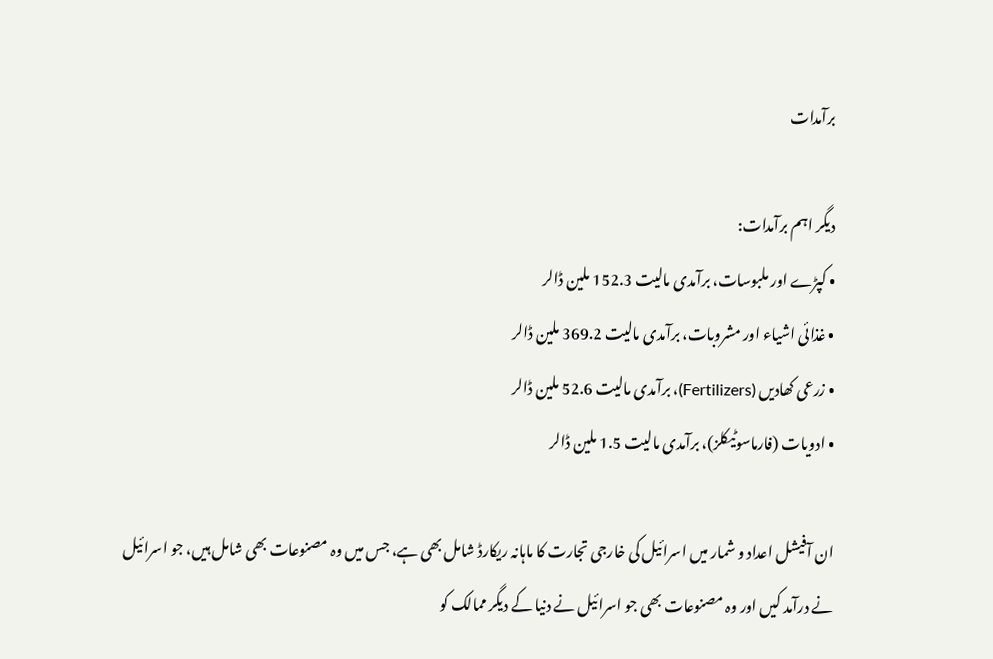برآمدات

دیگر اہم برآمدات:
• کپڑے اور ملبوسات، برآمدی مالیت 152.3 ملین ڈالر
• غذائی اشیاء اور مشروبات، برآمدی مالیت 369.2 ملین ڈالر
• زرعی کھادیں (Fertilizers)، برآمدی مالیت 52.6 ملین ڈالر
• ادویات (فارماسوٹیکلز)، برآمدی مالیت 1.5 ملین ڈالر

ان آفیشل اعداد و شمار میں اسرائیل کی خارجی تجارت کا ماہانہ ریکارڈ شامل بھی ہے، جس میں وہ مصنوعات بھی شامل ہیں، جو اسرائیل نے درآمد کیں اور وہ مصنوعات بھی جو اسرائیل نے دنیا کے دیگر ممالک کو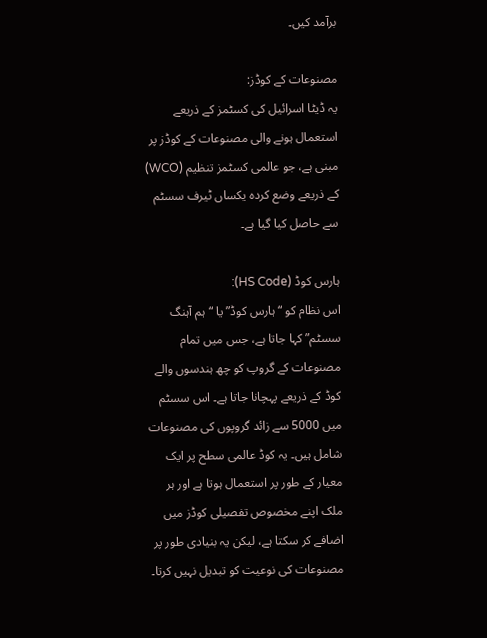برآمد کیں۔

مصنوعات کے کوڈز:
یہ ڈیٹا اسرائیل کی کسٹمز کے ذریعے استعمال ہونے والی مصنوعات کے کوڈز پر مبنی ہے، جو عالمی کسٹمز تنظیم (WCO) کے ذریعے وضع کردہ یکساں ٹیرف سسٹم سے حاصل کیا گیا ہے۔

ہارس کوڈ (HS Code):
اس نظام کو “ہارس کوڈ” یا “ہم آہنگ سسٹم” کہا جاتا ہے، جس میں تمام مصنوعات کے گروپ کو چھ ہندسوں والے کوڈ کے ذریعے پہچانا جاتا ہے۔ اس سسٹم میں 5000 سے زائد گروپوں کی مصنوعات شامل ہیں۔ یہ کوڈ عالمی سطح پر ایک معیار کے طور پر استعمال ہوتا ہے اور ہر ملک اپنے مخصوص تفصیلی کوڈز میں اضافے کر سکتا ہے، لیکن یہ بنیادی طور پر مصنوعات کی نوعیت کو تبدیل نہیں کرتا۔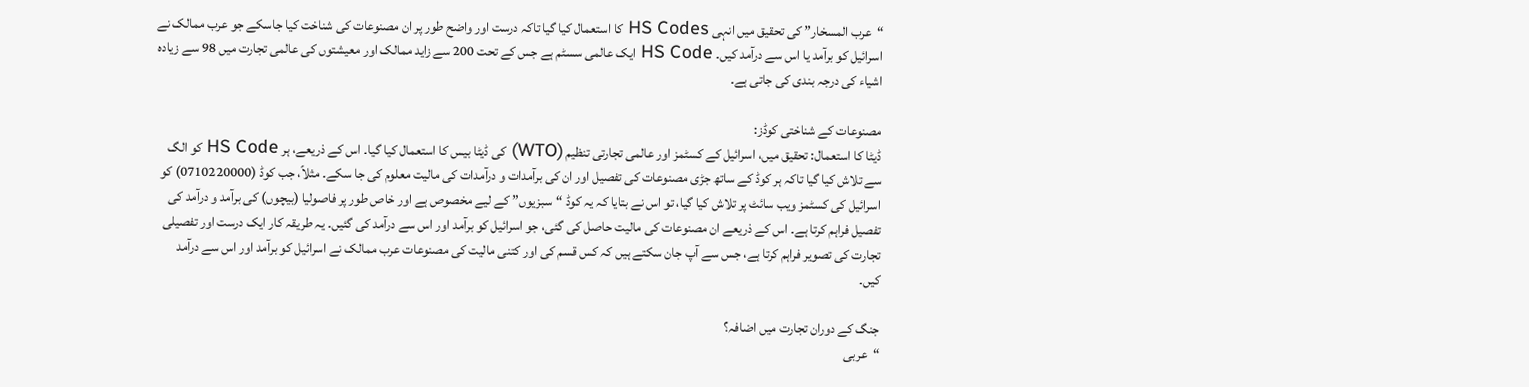“عرب المسخار” کی تحقیق میں انہی HS Codes کا استعمال کیا گیا تاکہ درست اور واضح طور پر ان مصنوعات کی شناخت کیا جاسکے جو عرب ممالک نے اسرائیل کو برآمد یا اس سے درآمد کیں۔ HS Code ایک عالمی سسٹم ہے جس کے تحت 200 سے زاید ممالک اور معیشتوں کی عالمی تجارت میں 98 سے زیادہ اشیاء کی درجہ بندی کی جاتی ہے۔

مصنوعات کے شناختی کوڈز:
ڈیٹا کا استعمال: تحقیق میں، اسرائیل کے کسٹمز اور عالمی تجارتی تنظیم (WTO) کی ڈیٹا بیس کا استعمال کیا گیا۔ اس کے ذریعے، ہر HS Code کو الگ سے تلاش کیا گیا تاکہ ہر کوڈ کے ساتھ جڑی مصنوعات کی تفصیل اور ان کی برآمدات و درآمدات کی مالیت معلوم کی جا سکے۔ مثلاً، جب کوڈ (0710220000) کو اسرائیل کی کسٹمز ویب سائٹ پر تلاش کیا گیا، تو اس نے بتایا کہ یہ کوڈ “سبزیوں” کے لیے مخصوص ہے اور خاص طور پر فاصولیا (بیچوں) کی برآمد و درآمد کی تفصیل فراہم کرتا ہے۔ اس کے ذریعے ان مصنوعات کی مالیت حاصل کی گئی، جو اسرائیل کو برآمد اور اس سے درآمد کی گئیں۔ یہ طریقہ کار ایک درست اور تفصیلی تجارت کی تصویر فراہم کرتا ہے، جس سے آپ جان سکتے ہیں کہ کس قسم کی اور کتنی مالیت کی مصنوعات عرب ممالک نے اسرائیل کو برآمد اور اس سے درآمد کیں۔

جنگ کے دوران تجارت میں اضافہ؟
“عربی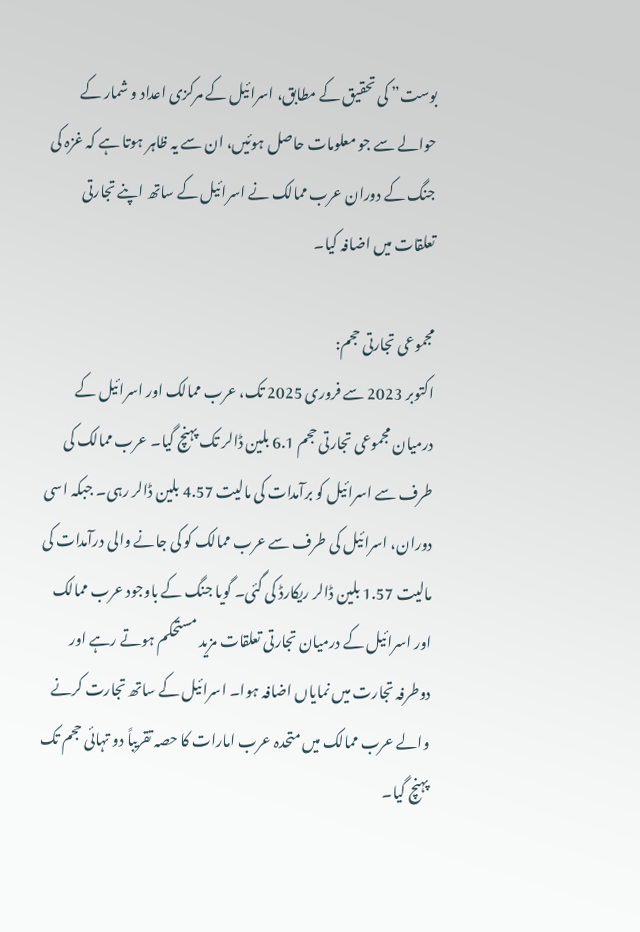بوست” کی تحقیق کے مطابق، اسرائیل کے مرکزی اعداد و شمار کے حوالے سے جو معلومات حاصل ہوئیں، ان سے یہ ظاہر ہوتا ہے کہ غزہ کی جنگ کے دوران عرب ممالک نے اسرائیل کے ساتھ اپنے تجارتی تعلقات میں اضافہ کیا۔

مجموعی تجارتی حجم:
اکتوبر 2023 سے فروری 2025 تک، عرب ممالک اور اسرائیل کے درمیان مجموعی تجارتی حجم 6.1 بلین ڈالر تک پہنچ گیا۔ عرب ممالک کی طرف سے اسرائیل کو برآمدات کی مالیت 4.57 بلین ڈالر رہی۔ جبکہ اسی دوران، اسرائیل کی طرف سے عرب ممالک کو کی جانے والی درآمدات کی مالیت 1.57 بلین ڈالر ریکارڈ کی گئی۔ گویا جنگ کے باوجود عرب ممالک اور اسرائیل کے درمیان تجارتی تعلقات مزید مستحکم ہوتے رہے اور دوطرفہ تجارت میں نمایاں اضافہ ہوا۔ اسرائیل کے ساتھ تجارت کرنے والے عرب ممالک میں متحدہ عرب امارات کا حصہ تقریباً دو تہائی حجم تک پہنچ گیا۔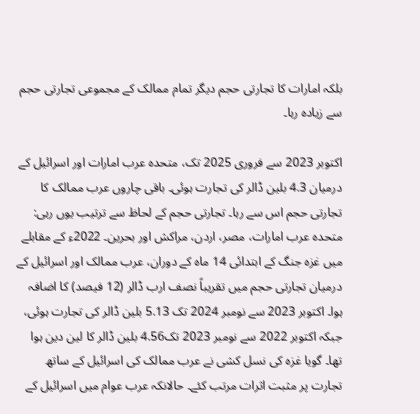بلکہ امارات کا تجارتی حجم دیگر تمام ممالک کے مجموعی تجارتی حجم سے زیادہ رہا۔

اکتوبر 2023 سے فروری 2025 تک، متحدہ عرب امارات اور اسرائیل کے درمیان 4.3 بلین ڈالر کی تجارت ہوئی۔ باقی چاروں عرب ممالک کا تجارتی حجم اس سے رہا۔ تجارتی حجم کے لحاظ سے ترتیب یوں رہی: متحدہ عرب امارات، مصر، اردن، مراکش اور بحرین۔ 2022ء کے مقابلے میں غزہ جنگ کے ابتدائی 14 ماہ کے دوران، عرب ممالک اور اسرائیل کے درمیان تجارتی حجم میں تقریباً نصف ارب ڈالر (12 فیصد) کا اضافہ ہوا۔ اکتوبر 2023 سے نومبر 2024 تک 5.13 بلین ڈالر کی تجارت ہوئی، جبکہ اکتوبر 2022 سے نومبر 2023 تک4.56 بلین ڈالر کا لین دین ہوا تھا۔ گویا غزہ کی نسل کشی نے عرب ممالک کی اسرائیل کے ساتھ تجارت پر مثبت اثرات مرتب کئے۔ حالانکہ عرب عوام میں اسرائیل کے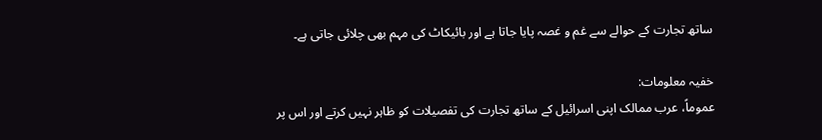ساتھ تجارت کے حوالے سے غم و غصہ پایا جاتا ہے اور بائیکاٹ کی مہم بھی چلائی جاتی ہے۔

خفیہ معلومات:
عموماً، عرب ممالک اپنی اسرائیل کے ساتھ تجارت کی تفصیلات کو ظاہر نہیں کرتے اور اس پر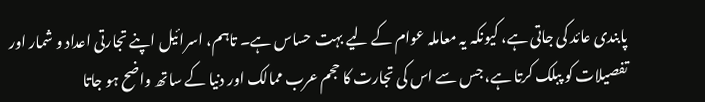پابندی عائد کی جاتی ہے، کیونکہ یہ معاملہ عوام کے لیے بہت حساس ہے۔ تاہم، اسرائیل اپنے تجارتی اعداد و شمار اور تفصیلات کو پبلک کرتا ہے، جس سے اس کی تجارت کا حجم عرب ممالک اور دنیا کے ساتھ واضح ہو جاتا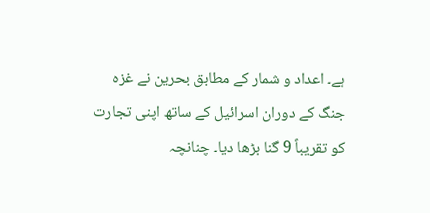ہے۔ اعداد و شمار کے مطابق بحرین نے غزہ جنگ کے دوران اسرائیل کے ساتھ اپنی تجارت کو تقریباً 9 گنا بڑھا دیا۔ چنانچہ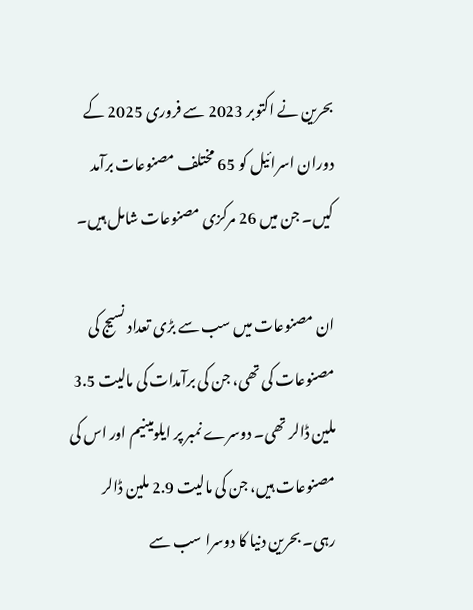بحرین نے اکتوبر 2023 سے فروری 2025 کے دوران اسرائیل کو 65 مختلف مصنوعات برآمد کیں۔ جن میں 26 مرکزی مصنوعات شامل ہیں۔

ان مصنوعات میں سب سے بڑی تعداد نسیج کی مصنوعات کی تھی، جن کی برآمدات کی مالیت 3.5 ملین ڈالر تھی۔ دوسرے نمبر پر ایلومینیم اور اس کی مصنوعات ہیں، جن کی مالیت 2.9 ملین ڈالر رہی۔ بحرین دنیا کا دوسرا سب سے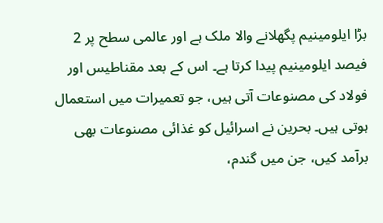بڑا ایلومینیم پگھلانے والا ملک ہے اور عالمی سطح پر 2 فیصد ایلومینیم پیدا کرتا ہے۔ اس کے بعد مقناطیس اور فولاد کی مصنوعات آتی ہیں، جو تعمیرات میں استعمال ہوتی ہیں۔ بحرین نے اسرائیل کو غذائی مصنوعات بھی برآمد کیں، جن میں گندم،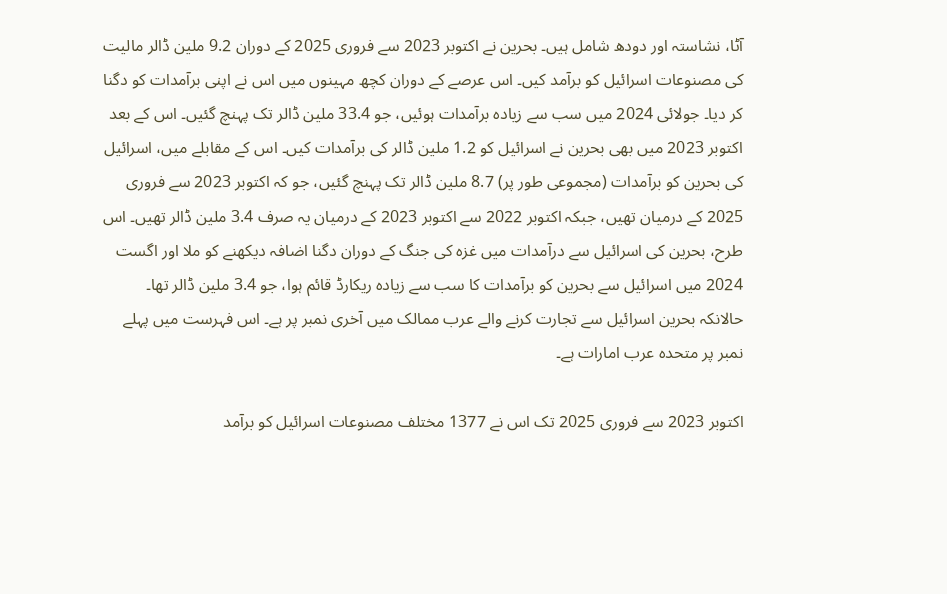آٹا، نشاستہ اور دودھ شامل ہیں۔ بحرین نے اکتوبر 2023 سے فروری 2025 کے دوران 9.2 ملین ڈالر مالیت کی مصنوعات اسرائیل کو برآمد کیں۔ اس عرصے کے دوران کچھ مہینوں میں اس نے اپنی برآمدات کو دگنا کر دیا۔ جولائی 2024 میں سب سے زیادہ برآمدات ہوئیں، جو 33.4 ملین ڈالر تک پہنچ گئیں۔ اس کے بعد اکتوبر 2023 میں بھی بحرین نے اسرائیل کو 1.2 ملین ڈالر کی برآمدات کیں۔ اس کے مقابلے میں، اسرائیل کی بحرین کو برآمدات (مجموعی طور پر) 8.7 ملین ڈالر تک پہنچ گئیں، جو کہ اکتوبر 2023 سے فروری 2025 کے درمیان تھیں، جبکہ اکتوبر 2022 سے اکتوبر 2023 کے درمیان یہ صرف 3.4 ملین ڈالر تھیں۔ اس طرح، بحرین کی اسرائیل سے درآمدات میں غزہ کی جنگ کے دوران دگنا اضافہ دیکھنے کو ملا اور اگست 2024 میں اسرائیل سے بحرین کو برآمدات کا سب سے زیادہ ریکارڈ قائم ہوا، جو 3.4 ملین ڈالر تھا۔ حالانکہ بحرین اسرائیل سے تجارت کرنے والے عرب ممالک میں آخری نمبر پر ہے۔ اس فہرست میں پہلے نمبر پر متحدہ عرب امارات ہے۔

اکتوبر 2023 سے فروری 2025 تک اس نے 1377 مختلف مصنوعات اسرائیل کو برآمد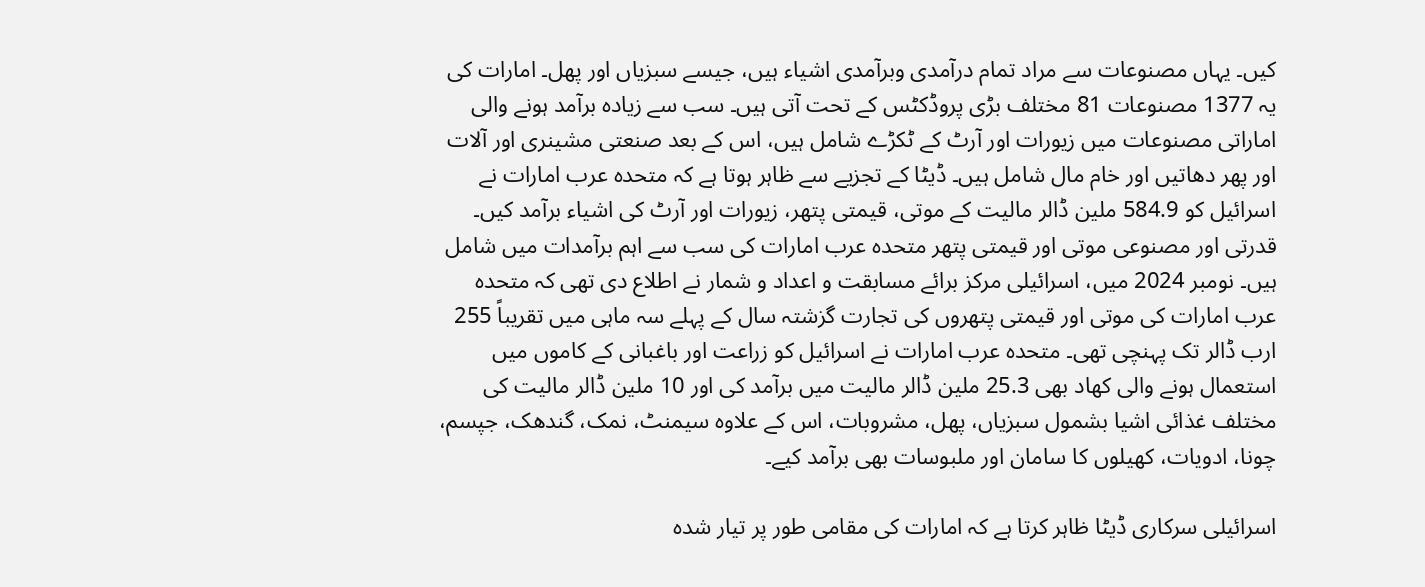کیں۔ یہاں مصنوعات سے مراد تمام درآمدی وبرآمدی اشیاء ہیں، جیسے سبزیاں اور پھل۔ امارات کی یہ 1377 مصنوعات 81 مختلف بڑی پروڈکٹس کے تحت آتی ہیں۔ سب سے زیادہ برآمد ہونے والی اماراتی مصنوعات میں زیورات اور آرٹ کے ٹکڑے شامل ہیں، اس کے بعد صنعتی مشینری اور آلات اور پھر دھاتیں اور خام مال شامل ہیں۔ ڈیٹا کے تجزیے سے ظاہر ہوتا ہے کہ متحدہ عرب امارات نے اسرائیل کو 584.9 ملین ڈالر مالیت کے موتی، قیمتی پتھر، زیورات اور آرٹ کی اشیاء برآمد کیں۔ قدرتی اور مصنوعی موتی اور قیمتی پتھر متحدہ عرب امارات کی سب سے اہم برآمدات میں شامل ہیں۔ نومبر 2024 میں، اسرائیلی مرکز برائے مسابقت و اعداد و شمار نے اطلاع دی تھی کہ متحدہ عرب امارات کی موتی اور قیمتی پتھروں کی تجارت گزشتہ سال کے پہلے سہ ماہی میں تقریباً 255 ارب ڈالر تک پہنچی تھی۔ متحدہ عرب امارات نے اسرائیل کو زراعت اور باغبانی کے کاموں میں استعمال ہونے والی کھاد بھی 25.3 ملین ڈالر مالیت میں برآمد کی اور 10 ملین ڈالر مالیت کی مختلف غذائی اشیا بشمول سبزیاں، پھل، مشروبات، اس کے علاوہ سیمنٹ، نمک، گندھک، جپسم، چونا، ادویات، کھیلوں کا سامان اور ملبوسات بھی برآمد کیے۔

اسرائیلی سرکاری ڈیٹا ظاہر کرتا ہے کہ امارات کی مقامی طور پر تیار شدہ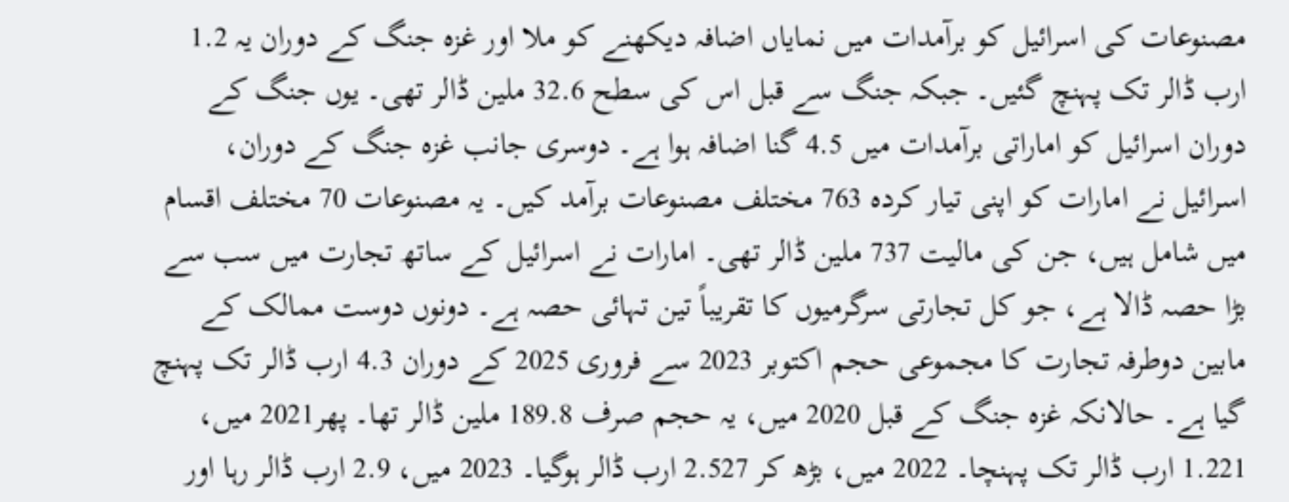مصنوعات کی اسرائیل کو برآمدات میں نمایاں اضافہ دیکھنے کو ملا اور غزہ جنگ کے دوران یہ 1.2 ارب ڈالر تک پہنچ گئیں۔ جبکہ جنگ سے قبل اس کی سطح 32.6 ملین ڈالر تھی۔ یوں جنگ کے دوران اسرائیل کو اماراتی برآمدات میں 4.5 گنا اضافہ ہوا ہے۔ دوسری جانب غزہ جنگ کے دوران، اسرائیل نے امارات کو اپنی تیار کردہ 763 مختلف مصنوعات برآمد کیں۔ یہ مصنوعات 70 مختلف اقسام میں شامل ہیں، جن کی مالیت 737 ملین ڈالر تھی۔ امارات نے اسرائیل کے ساتھ تجارت میں سب سے بڑا حصہ ڈالا ہے، جو کل تجارتی سرگرمیوں کا تقریباً تین تہائی حصہ ہے۔ دونوں دوست ممالک کے مابین دوطرفہ تجارت کا مجموعی حجم اکتوبر 2023 سے فروری 2025 کے دوران 4.3 ارب ڈالر تک پہنچ گیا ہے۔ حالانکہ غزہ جنگ کے قبل 2020 میں، یہ حجم صرف 189.8 ملین ڈالر تھا۔ پھر2021 میں، 1.221 ارب ڈالر تک پہنچا۔ 2022 میں، بڑھ کر 2.527 ارب ڈالر ہوگیا۔ 2023 میں، 2.9 ارب ڈالر رہا اور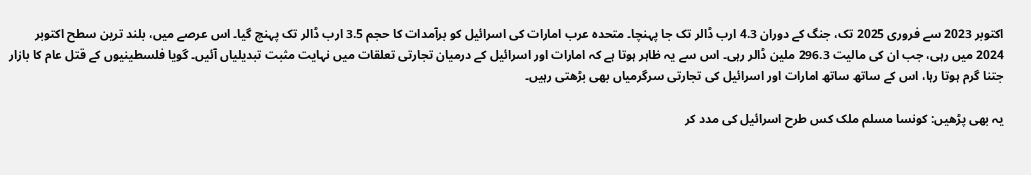اکتوبر 2023 سے فروری 2025 تک، جنگ کے دوران 4.3 ارب ڈالر تک جا پہنچا۔ متحدہ عرب امارات کی اسرائیل کو برآمدات کا حجم 3.5 ارب ڈالر تک پہنچ گیا۔ اس عرصے میں، بلند ترین سطح اکتوبر 2024 میں رہی، جب ان کی مالیت 296.3 ملین ڈالر رہی۔ اس سے یہ ظاہر ہوتا ہے کہ امارات اور اسرائیل کے درمیان تجارتی تعلقات میں نہایت مثبت تبدیلیاں آئیں۔ گویا فلسطینیوں کے قتل عام کا بازار جتنا گرم ہوتا رہا، اس کے ساتھ ساتھ امارات اور اسرائیل کی تجارتی سرگرمیاں بھی بڑھتی رہیں۔

یہ بھی پڑھیں: کونسا مسلم ملک کس طرح اسرائیل کی مدد کر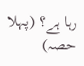رہا ہے؟ (پہلا حصہ)